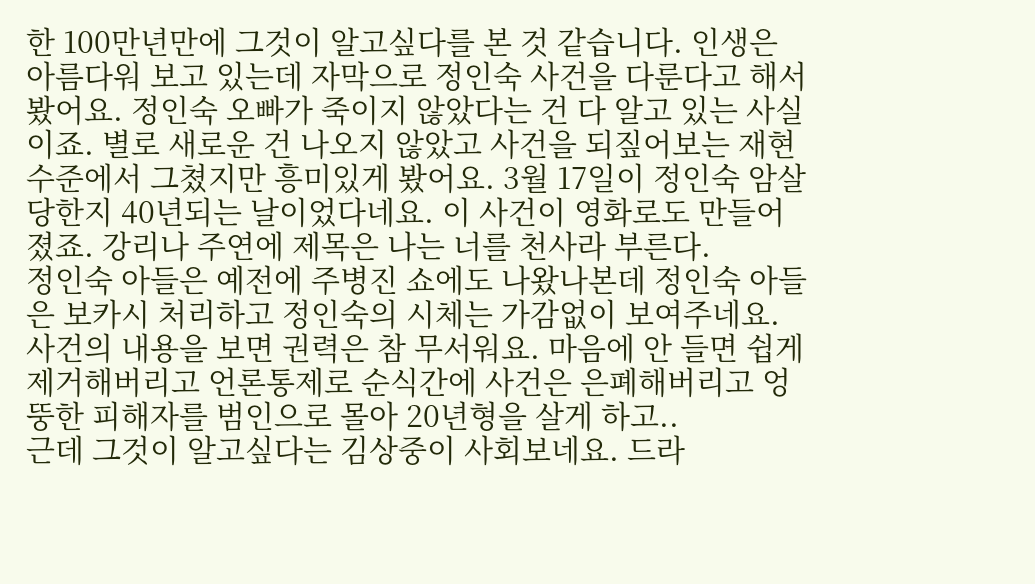한 100만년만에 그것이 알고싶다를 본 것 같습니다. 인생은 아름다워 보고 있는데 자막으로 정인숙 사건을 다룬다고 해서 봤어요. 정인숙 오빠가 죽이지 않았다는 건 다 알고 있는 사실이죠. 별로 새로운 건 나오지 않았고 사건을 되짚어보는 재현 수준에서 그쳤지만 흥미있게 봤어요. 3월 17일이 정인숙 암살당한지 40년되는 날이었다네요. 이 사건이 영화로도 만들어졌죠. 강리나 주연에 제목은 나는 너를 천사라 부른다.
정인숙 아들은 예전에 주병진 쇼에도 나왔나본데 정인숙 아들은 보카시 처리하고 정인숙의 시체는 가감없이 보여주네요. 사건의 내용을 보면 권력은 참 무서워요. 마음에 안 들면 쉽게 제거해버리고 언론통제로 순식간에 사건은 은폐해버리고 엉뚱한 피해자를 범인으로 몰아 20년형을 살게 하고..
근데 그것이 알고싶다는 김상중이 사회보네요. 드라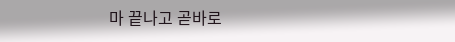마 끝나고 곧바로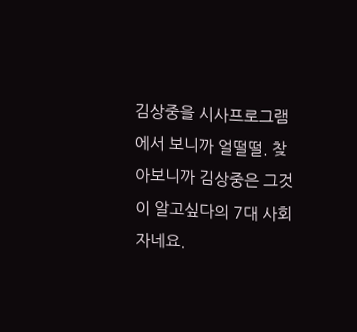김상중을 시사프로그램에서 보니까 얼떨떨. 찾아보니까 김상중은 그것이 알고싶다의 7대 사회자네요.